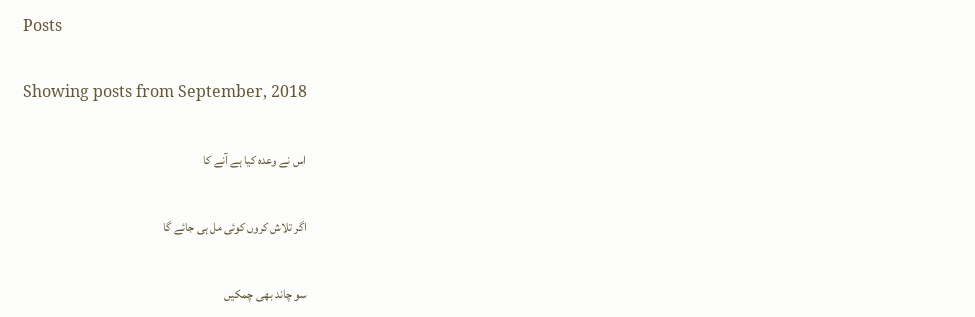Posts

Showing posts from September, 2018

اس نے وعدہ کیا ہے آنے کا

اگر تلاش کروں کوئی مل ہی جائے گا

سو چاند بھی چمکیں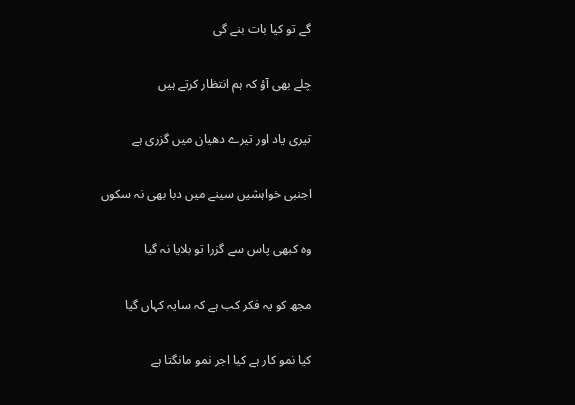گے تو کیا بات بنے گی

چلے بھی آؤ کہ ہم انتظار کرتے ہیں

تیری یاد اور تیرے دھیان میں گزری ہے

اجنبی خواہشیں سینے میں دبا بھی نہ سکوں

وہ کبھی پاس سے گزرا تو بلایا نہ گیا

مجھ کو یہ فکر کب ہے کہ سایہ کہاں گیا

کیا نمو کار ہے کیا اجر نمو مانگتا ہے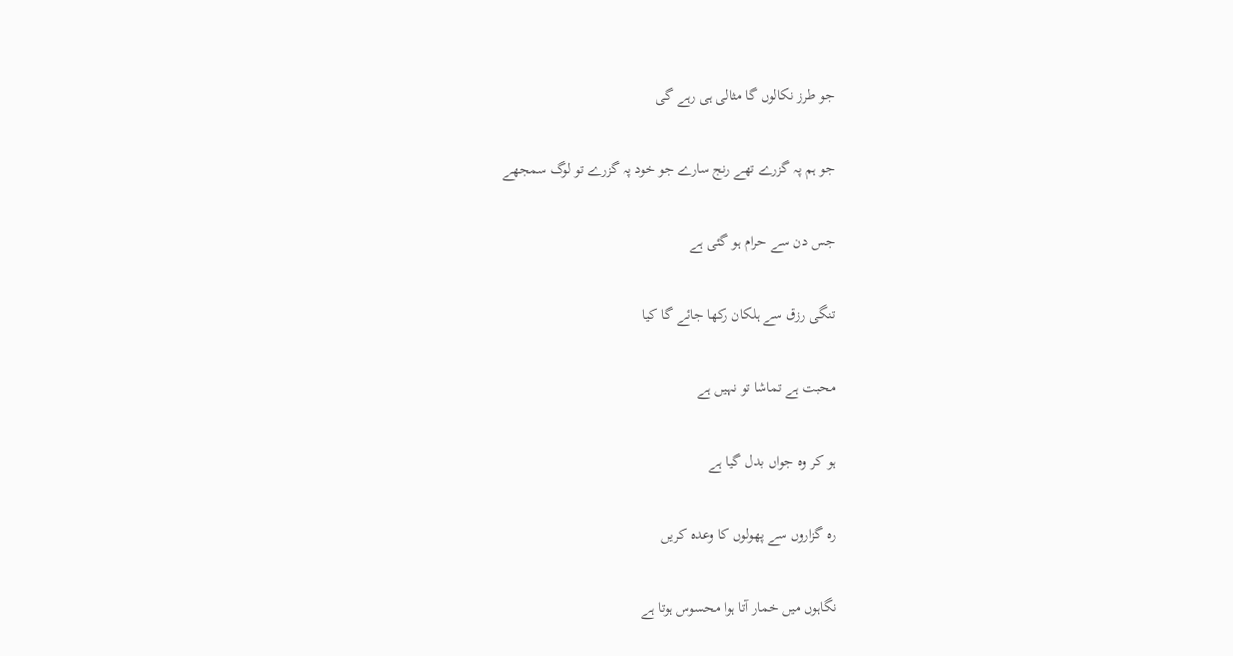جو طرز نکالوں گا مثالی ہی رہے گی

جو ہم پہ گزرے تھے رنج سارے جو خود پہ گزرے تو لوگ سمجھے

جس دن سے حرام ہو گئی ہے

تنگی رزق سے ہلکان رکھا جائے گا کیا

محبت ہے تماشا تو نہیں ہے

ہو کر وہ جواں بدل گیا ہے

رہ گزاروں سے پھولوں کا وعدہ کریں

نگاہوں میں خمار آتا ہوا محسوس ہوتا ہے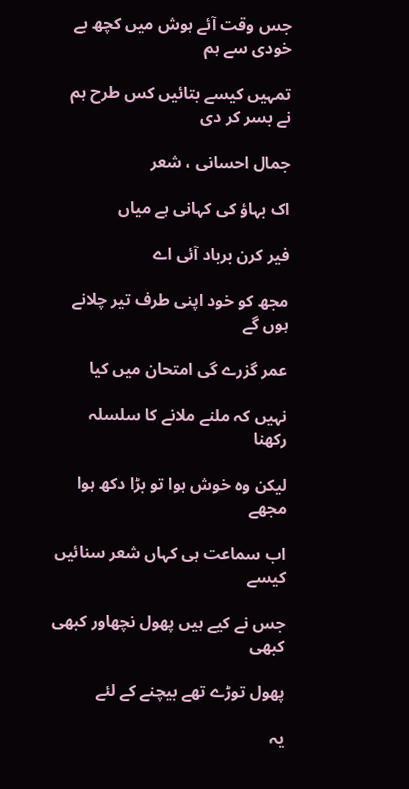جس وقت آئے ہوش میں کچھ بے خودی سے ہم

تمہیں کیسے بتائیں کس طرح ہم نے بسر کر دی

جمال احسانی ، شعر

اک بہاؤ کی کہانی ہے میاں

فیر کرن برباد آئی اے

مجھ کو خود اپنی طرف تیر چلانے ہوں گے

عمر گزرے گی امتحان میں کیا

نہیں کہ ملنے ملانے کا سلسلہ رکھنا

لیکن وہ خوش ہوا تو بڑا دکھ ہوا مجھے

اب سماعت ہی کہاں شعر سنائیں کیسے

جس نے کیے ہیں پھول نچھاور کبھی کبھی

پھول توڑے تھے بیچنے کے لئے

یہ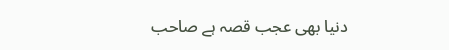دنیا بھی عجب قصہ ہے صاحب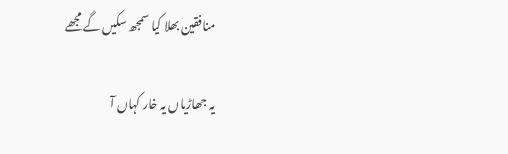منافقین بھلا کیا سمجھ سکیں گے مجھے

یہ جھاڑیاں یہ خار کہاں آ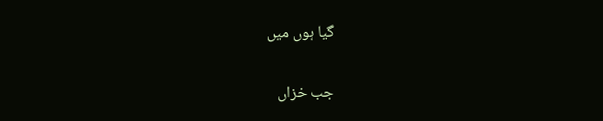گیا ہوں میں

جب خزاں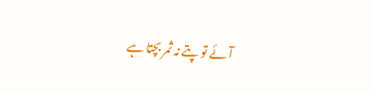آئے تو پتے نہ ثمر بچتا ہے